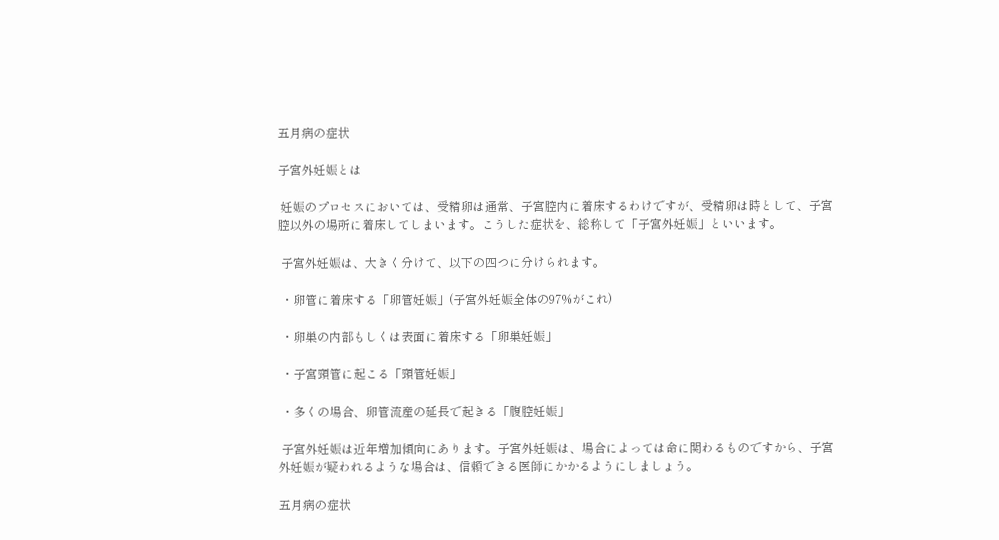五月病の症状

子宮外妊娠とは

 妊娠のプロセスにおいては、受精卵は通常、子宮腔内に着床するわけですが、受精卵は時として、子宮腔以外の場所に着床してしまいます。こうした症状を、総称して「子宮外妊娠」といいます。

 子宮外妊娠は、大きく分けて、以下の四つに分けられます。

 ・卵管に着床する「卵管妊娠」(子宮外妊娠全体の97%がこれ)

 ・卵巣の内部もしくは表面に着床する「卵巣妊娠」

 ・子宮頸管に起こる「頸管妊娠」

 ・多くの場合、卵管流産の延長で起きる「腹腔妊娠」

 子宮外妊娠は近年増加傾向にあります。子宮外妊娠は、場合によっては命に関わるものですから、子宮外妊娠が疑われるような場合は、信頼できる医師にかかるようにしましょう。

五月病の症状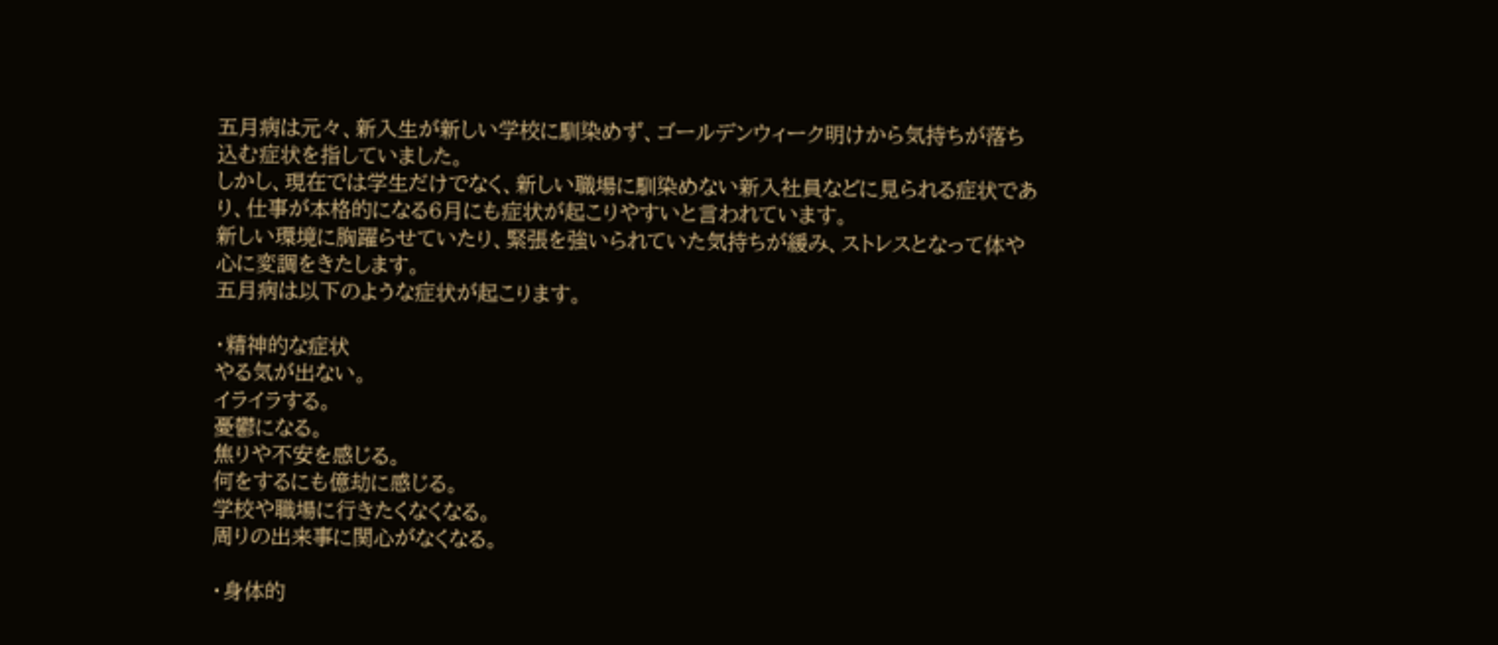五月病は元々、新入生が新しい学校に馴染めず、ゴールデンウィーク明けから気持ちが落ち込む症状を指していました。
しかし、現在では学生だけでなく、新しい職場に馴染めない新入社員などに見られる症状であり、仕事が本格的になる6月にも症状が起こりやすいと言われています。
新しい環境に胸躍らせていたり、緊張を強いられていた気持ちが緩み、ストレスとなって体や心に変調をきたします。
五月病は以下のような症状が起こります。

・精神的な症状
やる気が出ない。
イライラする。
憂鬱になる。
焦りや不安を感じる。
何をするにも億劫に感じる。
学校や職場に行きたくなくなる。
周りの出来事に関心がなくなる。

・身体的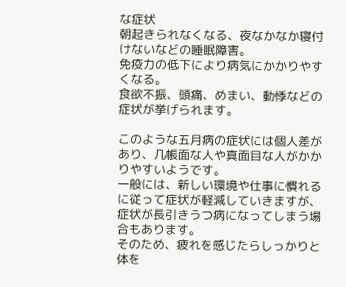な症状
朝起きられなくなる、夜なかなか寝付けないなどの睡眠障害。
免疫力の低下により病気にかかりやすくなる。
食欲不振、頭痛、めまい、動悸などの症状が挙げられます。

このような五月病の症状には個人差があり、几帳面な人や真面目な人がかかりやすいようです。
一般には、新しい環境や仕事に慣れるに従って症状が軽減していきますが、症状が長引きうつ病になってしまう場合もあります。
そのため、疲れを感じたらしっかりと体を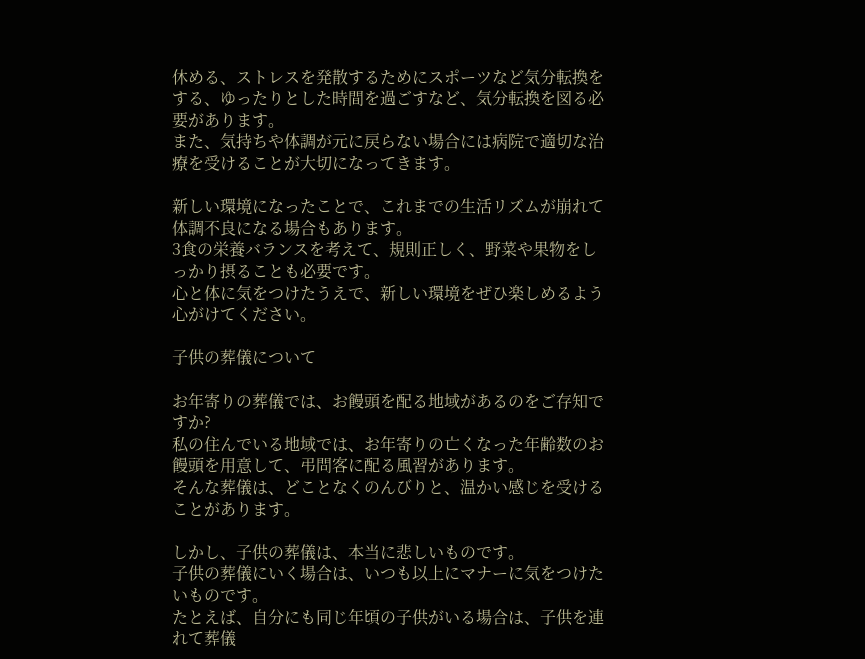休める、ストレスを発散するためにスポーツなど気分転換をする、ゆったりとした時間を過ごすなど、気分転換を図る必要があります。
また、気持ちや体調が元に戻らない場合には病院で適切な治療を受けることが大切になってきます。

新しい環境になったことで、これまでの生活リズムが崩れて体調不良になる場合もあります。
3食の栄養バランスを考えて、規則正しく、野菜や果物をしっかり摂ることも必要です。
心と体に気をつけたうえで、新しい環境をぜひ楽しめるよう心がけてください。

子供の葬儀について

お年寄りの葬儀では、お饅頭を配る地域があるのをご存知ですか?
私の住んでいる地域では、お年寄りの亡くなった年齢数のお饅頭を用意して、弔問客に配る風習があります。
そんな葬儀は、どことなくのんびりと、温かい感じを受けることがあります。

しかし、子供の葬儀は、本当に悲しいものです。
子供の葬儀にいく場合は、いつも以上にマナーに気をつけたいものです。
たとえば、自分にも同じ年頃の子供がいる場合は、子供を連れて葬儀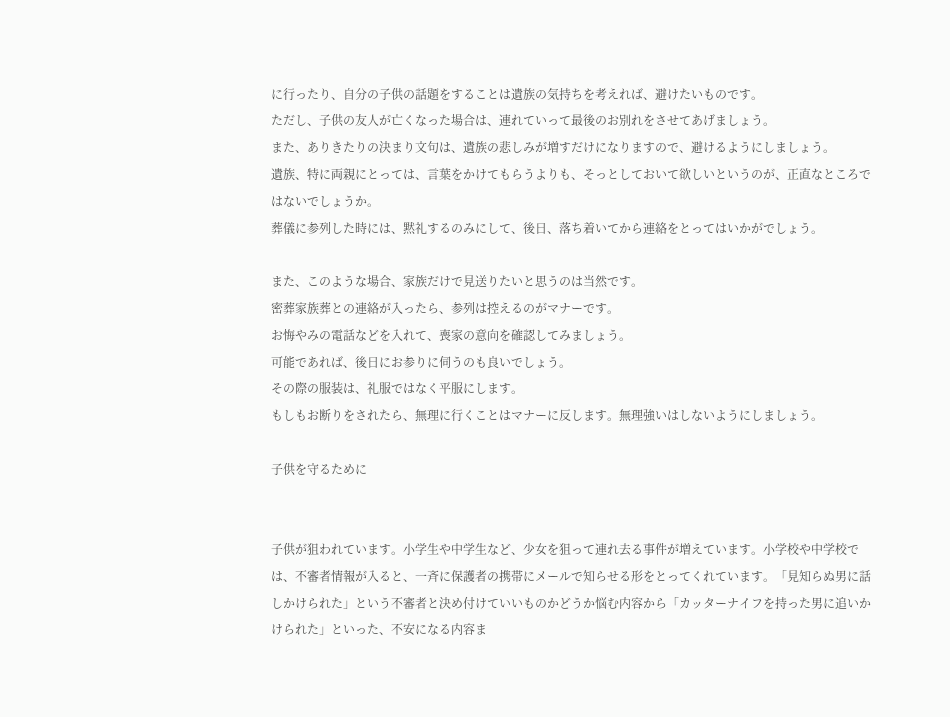に行ったり、自分の子供の話題をすることは遺族の気持ちを考えれば、避けたいものです。
ただし、子供の友人が亡くなった場合は、連れていって最後のお別れをさせてあげましょう。
また、ありきたりの決まり文句は、遺族の悲しみが増すだけになりますので、避けるようにしましょう。
遺族、特に両親にとっては、言葉をかけてもらうよりも、そっとしておいて欲しいというのが、正直なところではないでしょうか。
葬儀に参列した時には、黙礼するのみにして、後日、落ち着いてから連絡をとってはいかがでしょう。

また、このような場合、家族だけで見送りたいと思うのは当然です。
密葬家族葬との連絡が入ったら、参列は控えるのがマナーです。
お悔やみの電話などを入れて、喪家の意向を確認してみましょう。
可能であれば、後日にお参りに伺うのも良いでしょう。
その際の服装は、礼服ではなく平服にします。
もしもお断りをされたら、無理に行くことはマナーに反します。無理強いはしないようにしましょう。

子供を守るために


子供が狙われています。小学生や中学生など、少女を狙って連れ去る事件が増えています。小学校や中学校では、不審者情報が入ると、一斉に保護者の携帯にメールで知らせる形をとってくれています。「見知らぬ男に話しかけられた」という不審者と決め付けていいものかどうか悩む内容から「カッターナイフを持った男に追いかけられた」といった、不安になる内容ま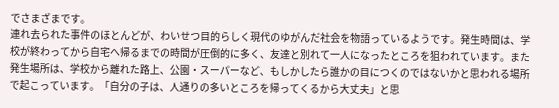でさまざまです。
連れ去られた事件のほとんどが、わいせつ目的らしく現代のゆがんだ社会を物語っているようです。発生時間は、学校が終わってから自宅へ帰るまでの時間が圧倒的に多く、友達と別れて一人になったところを狙われています。また発生場所は、学校から離れた路上、公園・スーパーなど、もしかしたら誰かの目につくのではないかと思われる場所で起こっています。「自分の子は、人通りの多いところを帰ってくるから大丈夫」と思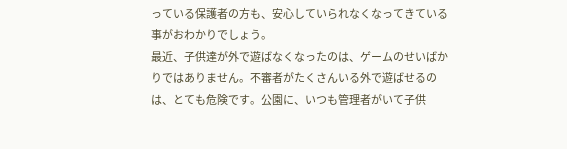っている保護者の方も、安心していられなくなってきている事がおわかりでしょう。
最近、子供達が外で遊ばなくなったのは、ゲームのせいばかりではありません。不審者がたくさんいる外で遊ばせるのは、とても危険です。公園に、いつも管理者がいて子供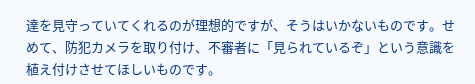達を見守っていてくれるのが理想的ですが、そうはいかないものです。せめて、防犯カメラを取り付け、不審者に「見られているぞ」という意識を植え付けさせてほしいものです。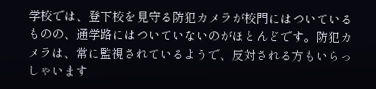学校では、登下校を見守る防犯カメラが校門にはついているものの、通学路にはついていないのがほとんどです。防犯カメラは、常に監視されているようで、反対される方もいらっしゃいます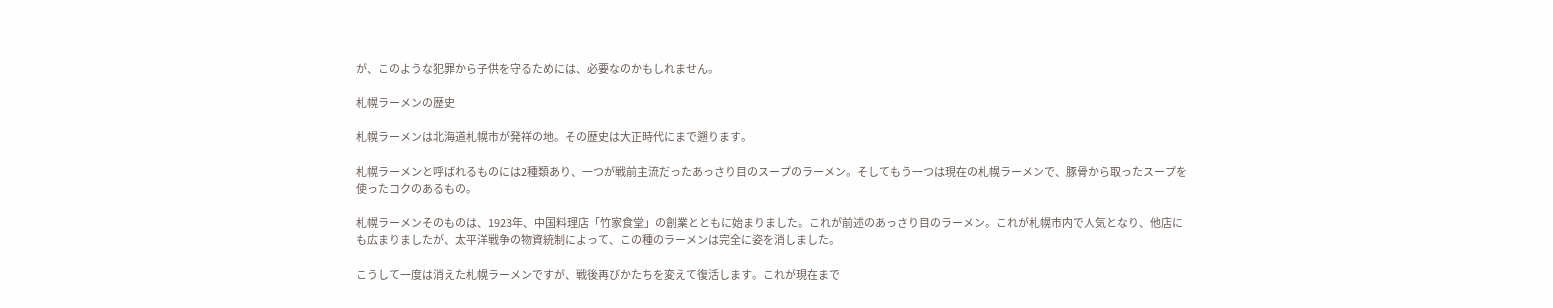が、このような犯罪から子供を守るためには、必要なのかもしれません。

札幌ラーメンの歴史

札幌ラーメンは北海道札幌市が発祥の地。その歴史は大正時代にまで遡ります。

札幌ラーメンと呼ばれるものには2種類あり、一つが戦前主流だったあっさり目のスープのラーメン。そしてもう一つは現在の札幌ラーメンで、豚骨から取ったスープを使ったコクのあるもの。

札幌ラーメンそのものは、1923年、中国料理店「竹家食堂」の創業とともに始まりました。これが前述のあっさり目のラーメン。これが札幌市内で人気となり、他店にも広まりましたが、太平洋戦争の物資統制によって、この種のラーメンは完全に姿を消しました。

こうして一度は消えた札幌ラーメンですが、戦後再びかたちを変えて復活します。これが現在まで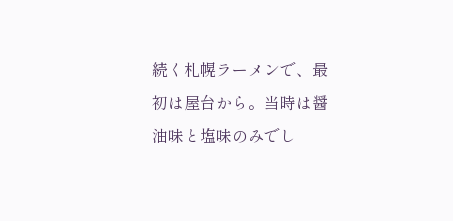続く札幌ラーメンで、最初は屋台から。当時は醤油味と塩味のみでし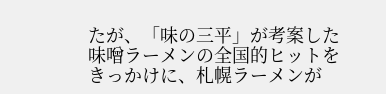たが、「味の三平」が考案した味噌ラーメンの全国的ヒットをきっかけに、札幌ラーメンが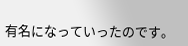有名になっていったのです。